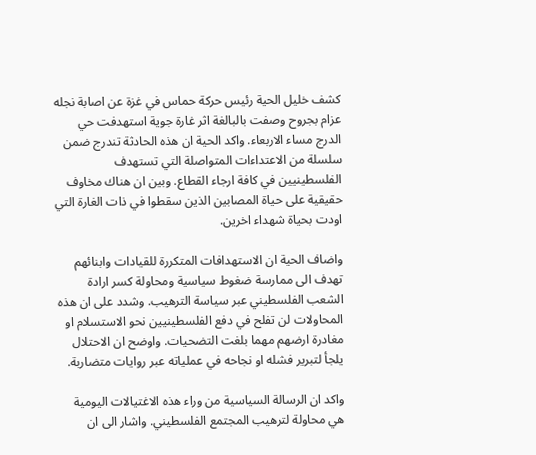كشف خليل الحية رئيس حركة حماس في غزة عن اصابة نجله عزام بجروح وصفت بالبالغة اثر غارة جوية استهدفت حي الدرج مساء الاربعاء. واكد الحية ان هذه الحادثة تندرج ضمن سلسلة من الاعتداءات المتواصلة التي تستهدف الفلسطينيين في كافة ارجاء القطاع. وبين ان هناك مخاوف حقيقية على حياة المصابين الذين سقطوا في ذات الغارة التي اودت بحياة شهداء اخرين.

واضاف الحية ان الاستهدافات المتكررة للقيادات وابنائهم تهدف الى ممارسة ضغوط سياسية ومحاولة كسر ارادة الشعب الفلسطيني عبر سياسة الترهيب. وشدد على ان هذه المحاولات لن تفلح في دفع الفلسطينيين نحو الاستسلام او مغادرة ارضهم مهما بلغت التضحيات. واوضح ان الاحتلال يلجأ لتبرير فشله او نجاحه في عملياته عبر روايات متضاربة.

واكد ان الرسالة السياسية من وراء هذه الاغتيالات اليومية هي محاولة لترهيب المجتمع الفلسطيني. واشار الى ان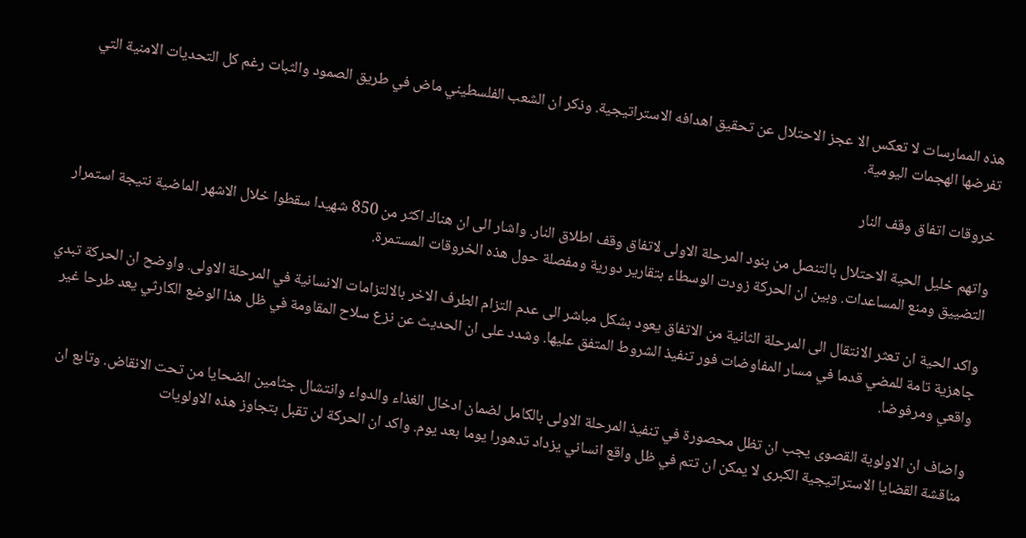هذه الممارسات لا تعكس الا عجز الاحتلال عن تحقيق اهدافه الاستراتيجية. وذكر ان الشعب الفلسطيني ماض في طريق الصمود والثبات رغم كل التحديات الامنية التي تفرضها الهجمات اليومية.

خروقات اتفاق وقف النار

واتهم خليل الحية الاحتلال بالتنصل من بنود المرحلة الاولى لاتفاق وقف اطلاق النار. واشار الى ان هناك اكثر من 850 شهيدا سقطوا خلال الاشهر الماضية نتيجة استمرار التضييق ومنع المساعدات. وبين ان الحركة زودت الوسطاء بتقارير دورية ومفصلة حول هذه الخروقات المستمرة.

واكد الحية ان تعثر الانتقال الى المرحلة الثانية من الاتفاق يعود بشكل مباشر الى عدم التزام الطرف الاخر بالالتزامات الانسانية في المرحلة الاولى. واوضح ان الحركة تبدي جاهزية تامة للمضي قدما في مسار المفاوضات فور تنفيذ الشروط المتفق عليها. وشدد على ان الحديث عن نزع سلاح المقاومة في ظل هذا الوضع الكارثي يعد طرحا غير واقعي ومرفوضا.

واضاف ان الاولوية القصوى يجب ان تظل محصورة في تنفيذ المرحلة الاولى بالكامل لضمان ادخال الغذاء والدواء وانتشال جثامين الضحايا من تحت الانقاض. وتابع ان مناقشة القضايا الاستراتيجية الكبرى لا يمكن ان تتم في ظل واقع انساني يزداد تدهورا يوما بعد يوم. واكد ان الحركة لن تقبل بتجاوز هذه الاولويات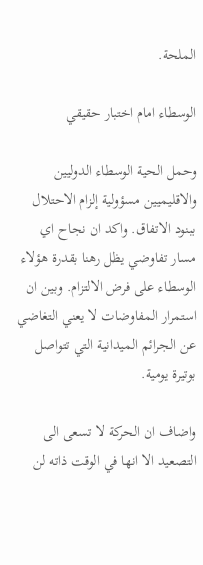الملحة.

الوسطاء امام اختبار حقيقي

وحمل الحية الوسطاء الدوليين والاقليميين مسؤولية إلزام الاحتلال ببنود الاتفاق. واكد ان نجاح اي مسار تفاوضي يظل رهنا بقدرة هؤلاء الوسطاء على فرض الالتزام. وبين ان استمرار المفاوضات لا يعني التغاضي عن الجرائم الميدانية التي تتواصل بوتيرة يومية.

واضاف ان الحركة لا تسعى الى التصعيد الا انها في الوقت ذاته لن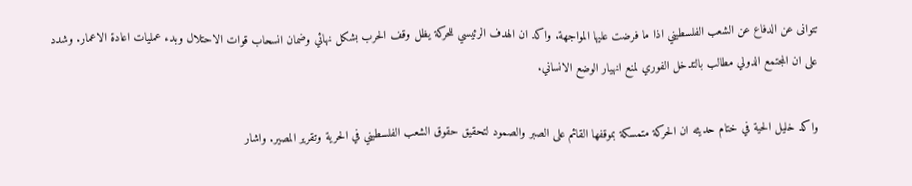تتوانى عن الدفاع عن الشعب الفلسطيني اذا ما فرضت عليها المواجهة. واكد ان الهدف الرئيسي للحركة يظل وقف الحرب بشكل نهائي وضمان انسحاب قوات الاحتلال وبدء عمليات اعادة الاعمار. وشدد على ان المجتمع الدولي مطالب بالتدخل الفوري لمنع انهيار الوضع الانساني.

واكد خليل الحية في ختام حديثه ان الحركة متمسكة بموقفها القائم على الصبر والصمود لتحقيق حقوق الشعب الفلسطيني في الحرية وتقرير المصير. واشار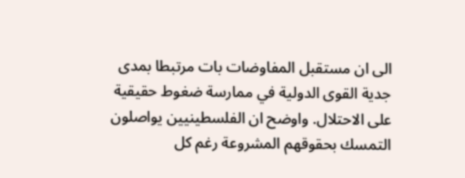الى ان مستقبل المفاوضات بات مرتبطا بمدى جدية القوى الدولية في ممارسة ضغوط حقيقية على الاحتلال. واوضح ان الفلسطينيين يواصلون التمسك بحقوقهم المشروعة رغم كل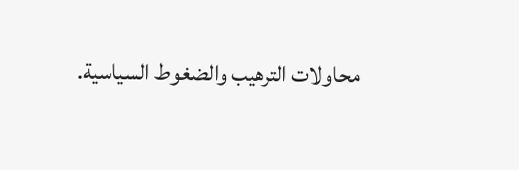محاولات الترهيب والضغوط السياسية.